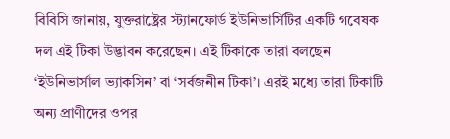বিবিসি জানায়, যুক্তরাষ্ট্রের স্ট্যানফোর্ড ইউনিভার্সিটির একটি গবেষক দল এই টিকা উদ্ভাবন করেছেন। এই টিকাকে তারা বলছেন ‘ইউনিভার্সাল ভ্যাকসিন’ বা ‘সর্বজনীন টিকা’। এরই মধ্যে তারা টিকাটি অন্য প্রাণীদের ওপর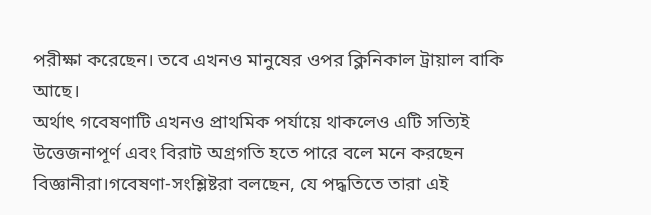পরীক্ষা করেছেন। তবে এখনও মানুষের ওপর ক্লিনিকাল ট্রায়াল বাকি আছে।
অর্থাৎ গবেষণাটি এখনও প্রাথমিক পর্যায়ে থাকলেও এটি সত্যিই উত্তেজনাপূর্ণ এবং বিরাট অগ্রগতি হতে পারে বলে মনে করছেন বিজ্ঞানীরা।গবেষণা-সংশ্লিষ্টরা বলছেন, যে পদ্ধতিতে তারা এই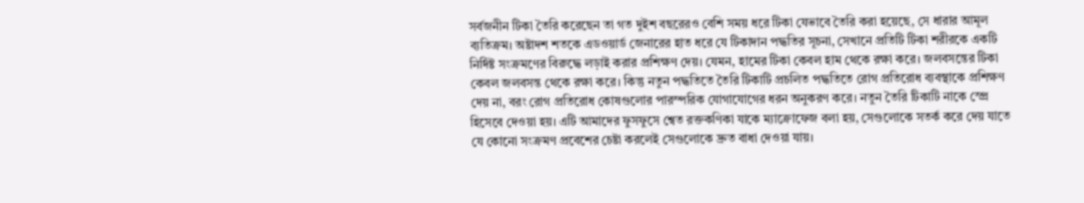সর্বজনীন টিকা তৈরি করেছেন তা গত দুইশ বছরেরও বেশি সময় ধরে টিকা যেভাবে তৈরি করা হয়েছে, সে ধারার আমূল ব্যতিক্রম। অষ্টাদশ শতকে এডওয়ার্ড জেনারের হাত ধরে যে টিকাদান পদ্ধতির সূচনা, সেখানে প্রতিটি টিকা শরীরকে একটি নির্দিষ্ট সংক্রমণের বিরুদ্ধে লড়াই করার প্রশিক্ষণ দেয়। যেমন, হামের টিকা কেবল হাম থেকে রক্ষা করে। জলবসন্তের টিকা কেবল জলবসন্ত থেকে রক্ষা করে। কিন্তু নতুন পদ্ধতিতে তৈরি টিকাটি প্রচলিত পদ্ধতিতে রোগ প্রতিরোধ ব্যবস্থাকে প্রশিক্ষণ দেয় না, বরং রোগ প্রতিরোধ কোষগুলোর পারস্পরিক যোগাযোগের ধরন অনুকরণ করে। নতুন তৈরি টিকাটি নাকে স্প্রে হিসেবে দেওয়া হয়। এটি আমাদের ফুসফুসে শ্বেত রক্তকণিকা যাকে ম্যাক্রোফেজ বলা হয়, সেগুলোকে সতর্ক করে দেয় যাতে যে কোনো সংক্রমণ প্রবেশের চেষ্টা করলেই সেগুলোকে দ্রুত বাধা দেওয়া যায়।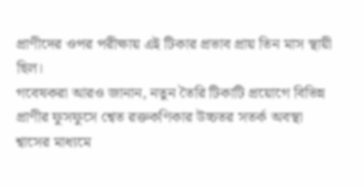প্রাণীদের ওপর পরীক্ষায় এই টিকার প্রভাব প্রায় তিন মাস স্থায়ী ছিল।
গবেষকরা আরও জানান, নতুন তৈরি টিকাটি প্রয়োগে বিভিন্ন প্রাণীর ফুসফুসে শ্বেত রক্তকণিকার উচ্চতর সতর্ক অবস্থা শ্বাসের মাধ্যমে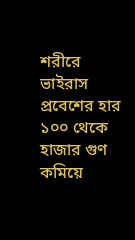শরীরে ভাইরাস প্রবেশের হার ১০০ থেকে হাজার গুণ কমিয়ে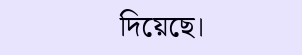দিয়েছে।